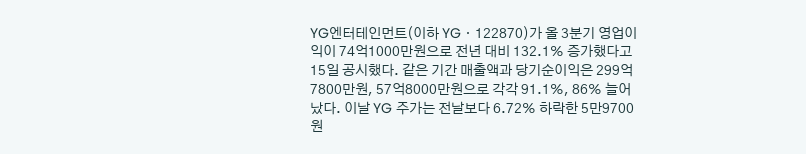YG엔터테인먼트(이하 YGㆍ122870)가 올 3분기 영업이익이 74억1000만원으로 전년 대비 132.1% 증가했다고 15일 공시했다. 같은 기간 매출액과 당기순이익은 299억7800만원, 57억8000만원으로 각각 91.1%, 86% 늘어났다. 이날 YG 주가는 전날보다 6.72% 하락한 5만9700원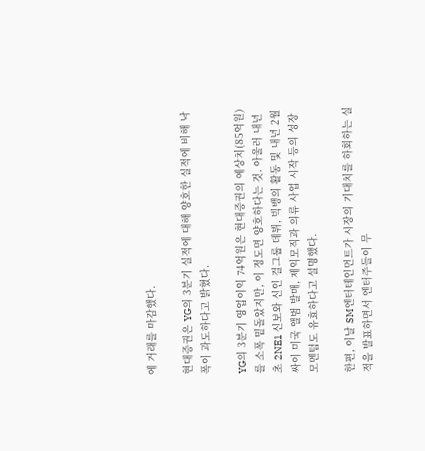에 거래를 마감했다.

현대증권은 YG의 3분기 실적에 대해 양호한 실적에 비해 낙폭이 과도하다고 밝혔다.

YG의 3분기 영업이익 74억원은 현대증권의 예상치(85억원)를 소폭 밑돌았지만, 이 정도면 양호하다는 것. 아울러 내년 초 2NE1 신보와 신인 걸그룹 데뷔, 빅뱅의 활동 및 내년 2월 싸이 미국 앨범 발매, 제익모직과 의류 사업 시작 등의 성장 모멘텀도 유효하다고 설명했다.

한편, 이날 SM엔터테인먼트가 시장의 기대치를 하회하는 실적을 발표하면서 엔터주들이 무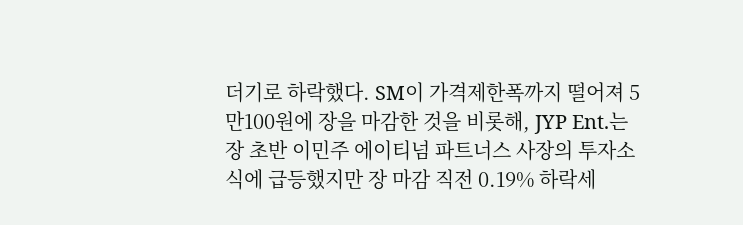더기로 하락했다. SM이 가격제한폭까지 떨어져 5만100원에 장을 마감한 것을 비롯해, JYP Ent.는 장 초반 이민주 에이티넘 파트너스 사장의 투자소식에 급등했지만 장 마감 직전 0.19% 하락세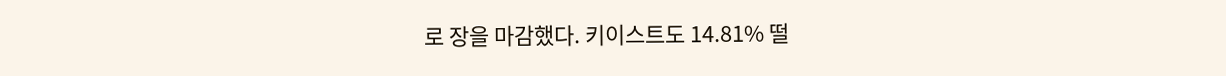로 장을 마감했다. 키이스트도 14.81% 떨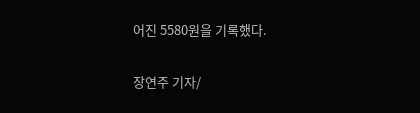어진 5580원을 기록했다.

장연주 기자/